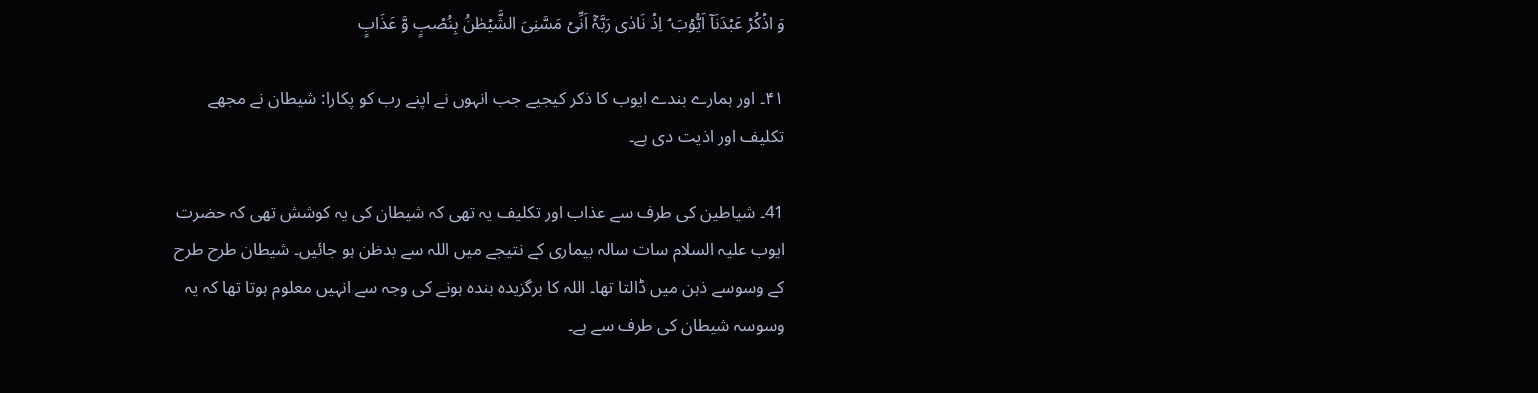وَ اذۡکُرۡ عَبۡدَنَاۤ اَیُّوۡبَ ۘ اِذۡ نَادٰی رَبَّہٗۤ اَنِّیۡ مَسَّنِیَ الشَّیۡطٰنُ بِنُصۡبٍ وَّ عَذَابٍ

۴۱۔ اور ہمارے بندے ایوب کا ذکر کیجیے جب انہوں نے اپنے رب کو پکارا: شیطان نے مجھے تکلیف اور اذیت دی ہے۔

41۔ شیاطین کی طرف سے عذاب اور تکلیف یہ تھی کہ شیطان کی یہ کوشش تھی کہ حضرت ایوب علیہ السلام سات سالہ بیماری کے نتیجے میں اللہ سے بدظن ہو جائیں۔ شیطان طرح طرح کے وسوسے ذہن میں ڈالتا تھا۔ اللہ کا برگزیدہ بندہ ہونے کی وجہ سے انہیں معلوم ہوتا تھا کہ یہ وسوسہ شیطان کی طرف سے ہے۔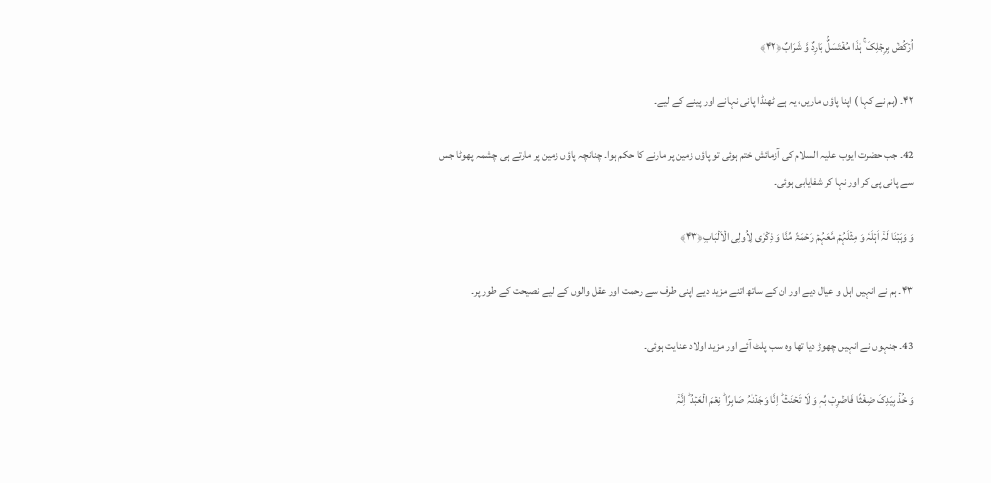اُرۡکُضۡ بِرِجۡلِکَ ۚ ہٰذَا مُغۡتَسَلٌۢ بَارِدٌ وَّ شَرَابٌ﴿۴۲﴾

۴۲۔ (ہم نے کہا ) اپنا پاؤں ماریں، یہ ہے ٹھنڈا پانی نہانے اور پینے کے لیے۔

42۔ جب حضرت ایوب علیہ السلام کی آزمائش ختم ہوئی تو پاؤں زمین پر مارنے کا حکم ہوا۔ چنانچہ پاؤں زمین پر مارتے ہی چشمہ پھوٹا جس سے پانی پی کر اور نہا کر شفایابی ہوئی۔

وَ وَہَبۡنَا لَہٗۤ اَہۡلَہٗ وَ مِثۡلَہُمۡ مَّعَہُمۡ رَحۡمَۃً مِّنَّا وَ ذِکۡرٰی لِاُولِی الۡاَلۡبَابِ﴿۴۳﴾

۴۳۔ ہم نے انہیں اہل و عیال دیے اور ان کے ساتھ اتنے مزید دیے اپنی طرف سے رحمت اور عقل والوں کے لیے نصیحت کے طور پر۔

43۔ جنہوں نے انہیں چھوڑ دیا تھا وہ سب پلٹ آئے اور مزید اولاد عنایت ہوئی۔

وَ خُذۡ بِیَدِکَ ضِغۡثًا فَاضۡرِبۡ بِّہٖ وَ لَا تَحۡنَثۡ ؕ اِنَّا وَجَدۡنٰہُ صَابِرًا ؕ نِعۡمَ الۡعَبۡدُ ؕ اِنَّہٗۤ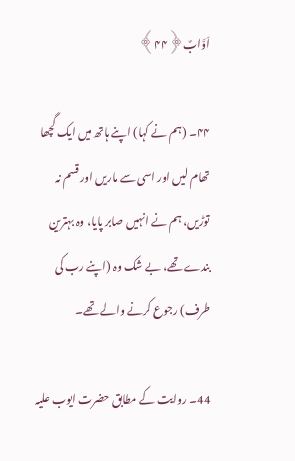اَوَّابٌ﴿۴۴﴾

۴۴۔ (ہم نے کہا) اپنے ہاتھ میں ایک گچھا تھام لیں اور اسی سے ماریں اور قسم نہ توڑیں، ہم نے انہیں صابر پایا، وہ بہترین بندے تھے، بے شک وہ (اپنے رب کی طرف) رجوع کرنے والے تھے۔

44۔ روایت کے مطابق حضرت ایوب علیہ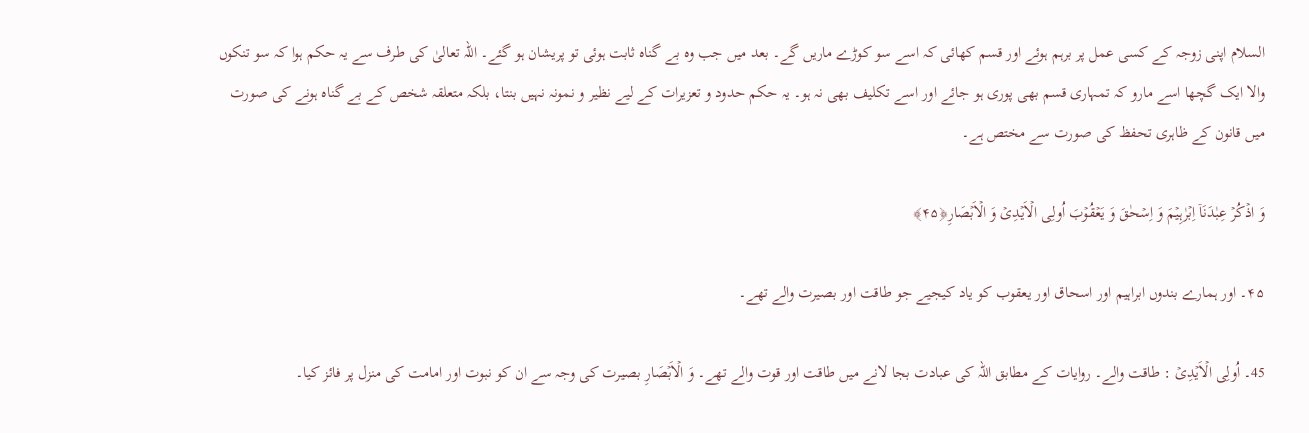السلام اپنی زوجہ کے کسی عمل پر برہم ہوئے اور قسم کھائی کہ اسے سو کوڑے ماریں گے۔ بعد میں جب وہ بے گناہ ثابت ہوئی تو پریشان ہو گئے۔ اللہ تعالیٰ کی طرف سے یہ حکم ہوا کہ سو تنکوں والا ایک گچھا اسے مارو کہ تمہاری قسم بھی پوری ہو جائے اور اسے تکلیف بھی نہ ہو۔ یہ حکم حدود و تعزیرات کے لیے نظیر و نمونہ نہیں بنتا، بلکہ متعلقہ شخص کے بے گناہ ہونے کی صورت میں قانون کے ظاہری تحفظ کی صورت سے مختص ہے۔

وَ اذۡکُرۡ عِبٰدَنَاۤ اِبۡرٰہِیۡمَ وَ اِسۡحٰقَ وَ یَعۡقُوۡبَ اُولِی الۡاَیۡدِیۡ وَ الۡاَبۡصَارِ﴿۴۵﴾

۴۵۔ اور ہمارے بندوں ابراہیم اور اسحاق اور یعقوب کو یاد کیجیے جو طاقت اور بصیرت والے تھے۔

45۔ اُولِی الۡاَیۡدِیۡ : طاقت والے۔ روایات کے مطابق اللہ کی عبادت بجا لانے میں طاقت اور قوت والے تھے۔ وَ الۡاَبۡصَارِ بصیرت کی وجہ سے ان کو نبوت اور امامت کی منزل پر فائز کیا۔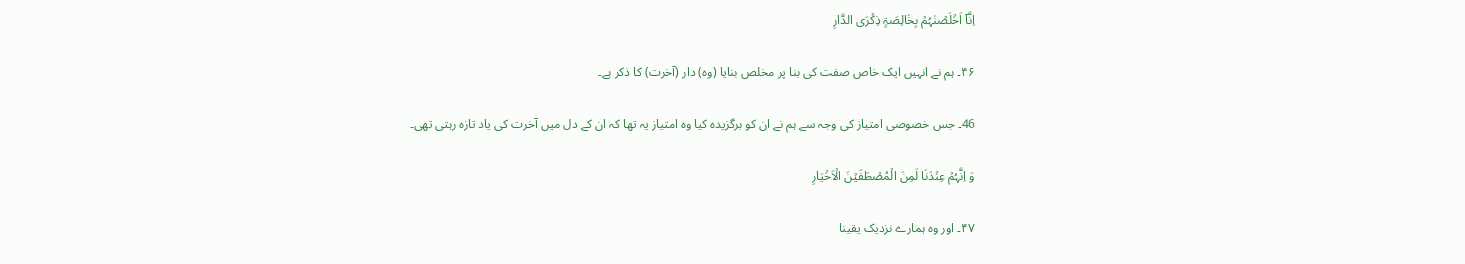اِنَّاۤ اَخۡلَصۡنٰہُمۡ بِخَالِصَۃٍ ذِکۡرَی الدَّارِ

۴۶۔ ہم نے انہیں ایک خاص صفت کی بنا پر مخلص بنایا (وہ) دار (آخرت) کا ذکر ہے۔

46۔ جس خصوصی امتیاز کی وجہ سے ہم نے ان کو برگزیدہ کیا وہ امتیاز یہ تھا کہ ان کے دل میں آخرت کی یاد تازہ رہتی تھی۔

وَ اِنَّہُمۡ عِنۡدَنَا لَمِنَ الۡمُصۡطَفَیۡنَ الۡاَخۡیَارِ

۴۷۔ اور وہ ہمارے نزدیک یقینا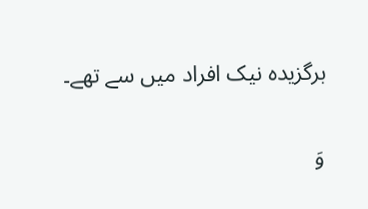برگزیدہ نیک افراد میں سے تھے۔

وَ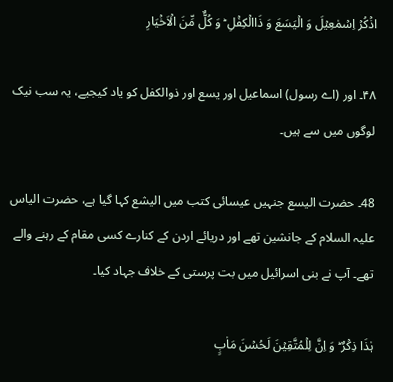اذۡکُرۡ اِسۡمٰعِیۡلَ وَ الۡیَسَعَ وَ ذَاالۡکِفۡلِ ؕ وَ کُلٌّ مِّنَ الۡاَخۡیَارِ

۴۸۔ اور (اے رسول) اسماعیل اور یسع اور ذوالکفل کو یاد کیجیے، یہ سب نیک لوگوں میں سے ہیں۔

48۔ حضرت الیسع جنہیں عیسائی کتب میں الیشع کہا گیا ہے، حضرت الیاس علیہ السلام کے جانشین تھے اور دریائے اردن کے کنارے کسی مقام کے رہنے والے تھے۔ آپ نے بنی اسرائیل میں بت پرستی کے خلاف جہاد کیا۔

ہٰذَا ذِکۡرٌ ؕ وَ اِنَّ لِلۡمُتَّقِیۡنَ لَحُسۡنَ مَاٰبٍ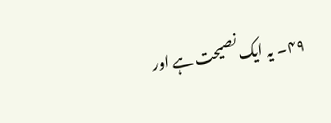۴۹۔ یہ ایک نصیحت ہے اور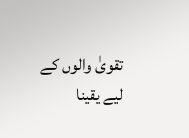تقویٰ والوں کے لیے یقینا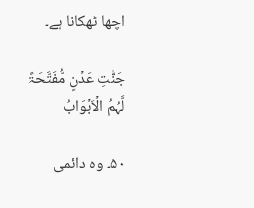اچھا ٹھکانا ہے۔

جَنّٰتِ عَدۡنٍ مُّفَتَّحَۃً لَّہُمُ الۡاَبۡوَابُ

۵۰۔ وہ دائمی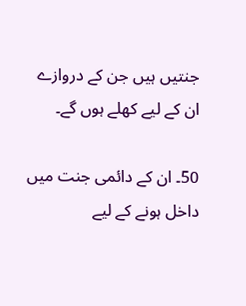جنتیں ہیں جن کے دروازے ان کے لیے کھلے ہوں گے۔

50۔ ان کے دائمی جنت میں داخل ہونے کے لیے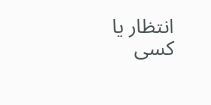انتظار یا کسی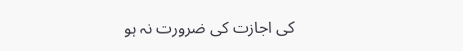کی اجازت کی ضرورت نہ ہو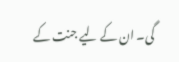گی۔ ان کے لیے جنت کے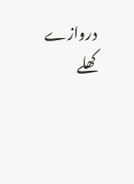دروازے کھلے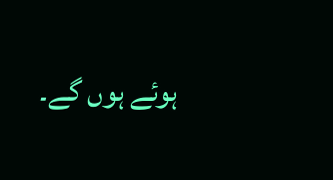ہوئے ہوں گے۔